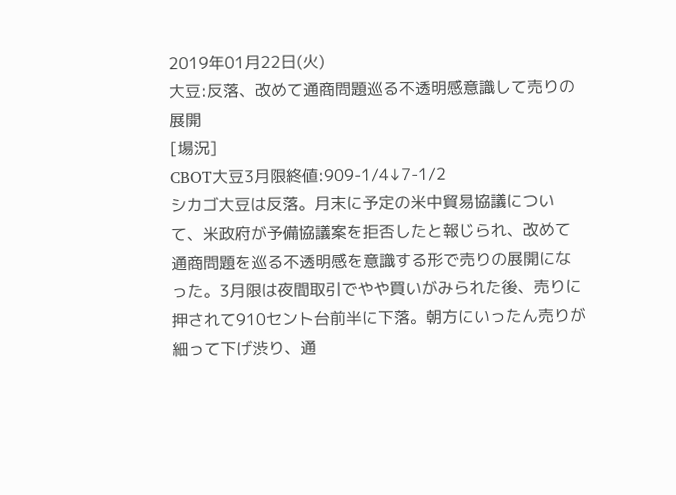2019年01月22日(火)
大豆:反落、改めて通商問題巡る不透明感意識して売りの展開
[場況]
CBOT大豆3月限終値:909-1/4↓7-1/2
シカゴ大豆は反落。月末に予定の米中貿易協議について、米政府が予備協議案を拒否したと報じられ、改めて通商問題を巡る不透明感を意識する形で売りの展開になった。3月限は夜間取引でやや買いがみられた後、売りに押されて910セント台前半に下落。朝方にいったん売りが細って下げ渋り、通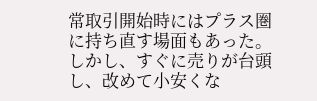常取引開始時にはプラス圏に持ち直す場面もあった。しかし、すぐに売りが台頭し、改めて小安くな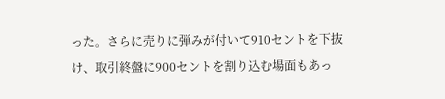った。さらに売りに弾みが付いて910セントを下抜け、取引終盤に900セントを割り込む場面もあっ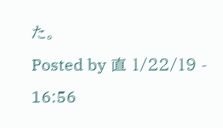た。
Posted by 直 1/22/19 - 16:56